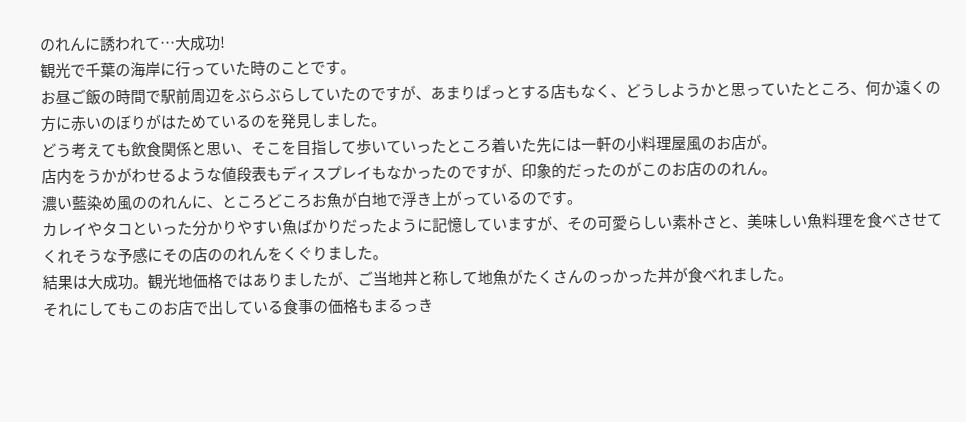のれんに誘われて…大成功!
観光で千葉の海岸に行っていた時のことです。
お昼ご飯の時間で駅前周辺をぶらぶらしていたのですが、あまりぱっとする店もなく、どうしようかと思っていたところ、何か遠くの方に赤いのぼりがはためているのを発見しました。
どう考えても飲食関係と思い、そこを目指して歩いていったところ着いた先には一軒の小料理屋風のお店が。
店内をうかがわせるような値段表もディスプレイもなかったのですが、印象的だったのがこのお店ののれん。
濃い藍染め風ののれんに、ところどころお魚が白地で浮き上がっているのです。
カレイやタコといった分かりやすい魚ばかりだったように記憶していますが、その可愛らしい素朴さと、美味しい魚料理を食べさせてくれそうな予感にその店ののれんをくぐりました。
結果は大成功。観光地価格ではありましたが、ご当地丼と称して地魚がたくさんのっかった丼が食べれました。
それにしてもこのお店で出している食事の価格もまるっき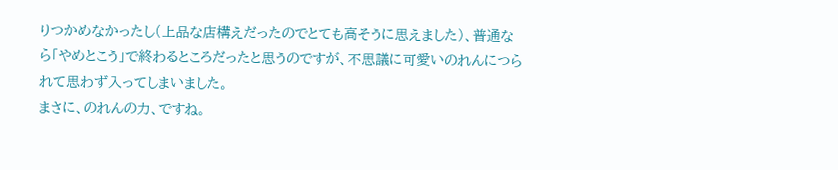りつかめなかったし(上品な店構えだったのでとても高そうに思えました)、普通なら「やめとこう」で終わるところだったと思うのですが、不思議に可愛いのれんにつられて思わず入ってしまいました。
まさに、のれんの力、ですね。